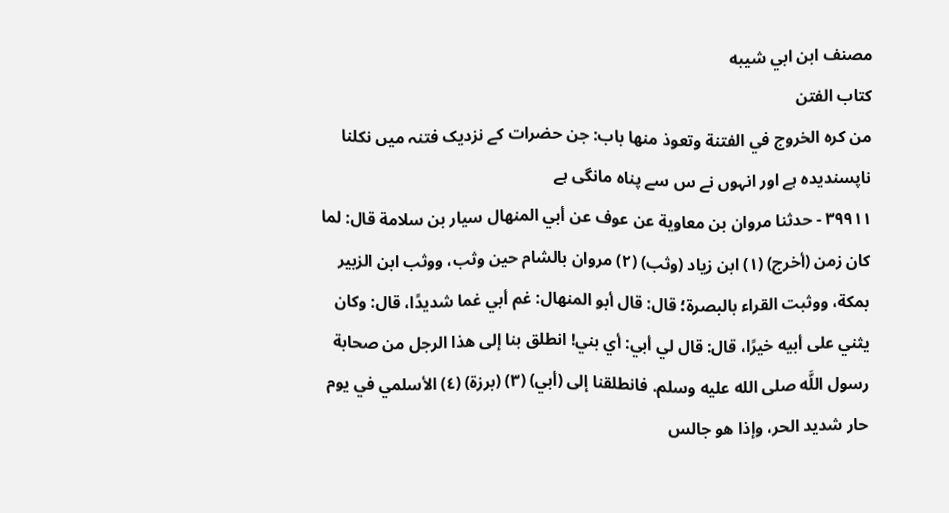مصنف ابن ابي شيبه
كتاب الفتن
من كره الخروج في الفتنة وتعوذ منها باب: جن حضرات کے نزدیک فتنہ میں نکلنا ناپسندیدہ ہے اور انہوں نے س سے پناہ مانگی ہے
٣٩٩١١ - حدثنا مروان بن معاوية عن عوف عن أبي المنهال سيار بن سلامة قال: لما كان زمن (أخرج) (١) ابن زياد (وثب) (٢) مروان بالشام حين وثب، ووثب ابن الزبير بمكة، ووثبت القراء بالبصرة؛ قال: قال أبو المنهال: غم أبي غما شديدًا، قال: وكان يثني على أبيه خيرًا، قال: قال لي أبي: أي بني! انطلق بنا إلى هذا الرجل من صحابة رسول اللَّه صلى الله عليه وسلم. فانطلقنا إلى (أبي) (٣) (برزة) (٤) الأسلمي في يوم حار شديد الحر، وإذا هو جالس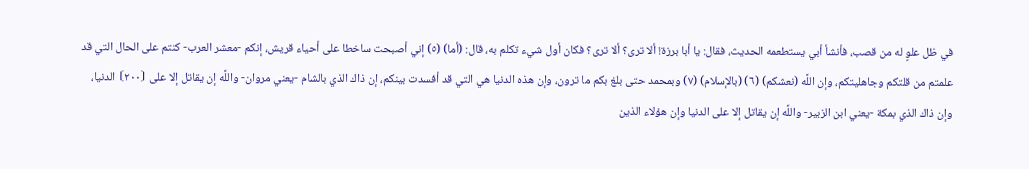في ظل علوٍ له من قصب، فأنشأ أبي يستطعمه الحديث، فقال: يا أبا برزة! ألا ترى؟ ألا ترى؟ فكان أول شيء تكلم به، قال: (أما) (٥) إني أصبحت ساخطا على أحياء قريش، إنكم -معشر العرب- كنتم على الحال التي قد علمتم من قلتكم وجاهليتكم، وإن اللَّه (نعشكم) (٦) (بالإسلام) (٧) وبمحمد حتى بلغ بكم ما ترون، وإن هذه الدنيا هي التي قد أفسدت بينكم، إن ذاك الذي بالشام -يعني مروان- واللَّه إن يقاتل إلا على ⦗٢٠٠⦘ الدنيا، وإن ذاك الذي بمكة -يعني ابن الزبير- واللَّه إن يقاتل إلا على الدنيا وإن هؤلاء الذين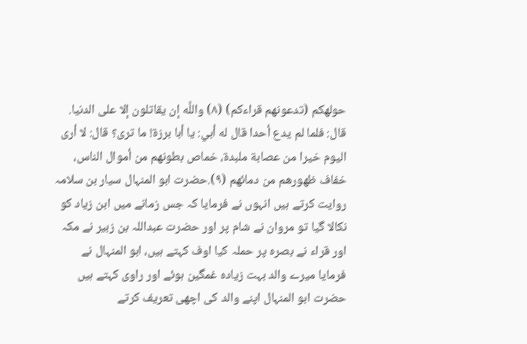حولهكم (تدعونهم قراءكم) (٨) واللَّه إن يقاتلون إلا على الدنيا. قال: فلما لم يدع أحدا قال له أبي: يا أبا برزة! ما ترى؟ قال: لا أرى اليوم خيرا من عصابة ملبدة، خماص بطونهم من أموال الناس، خفاف ظهورهم من دمائهم (٩).حضرت ابو المنہال سیار بن سلامہ روایت کرتے ہیں انہوں نے فرمایا کہ جس زمانے میں ابن زیاد کو نکالا گیا تو مروان نے شام پر اور حضرت عبداللہ بن زبیر نے مکہ اور قراء نے بصرہ پر حملہ کیا اوف کہتے ہیں، ابو المنہال نے فرمایا میرے والد بہت زیادہ غمگین ہوئے اور راوی کہتے ہیں حضرت ابو المنہال اپنے والد کی اچھی تعریف کرتے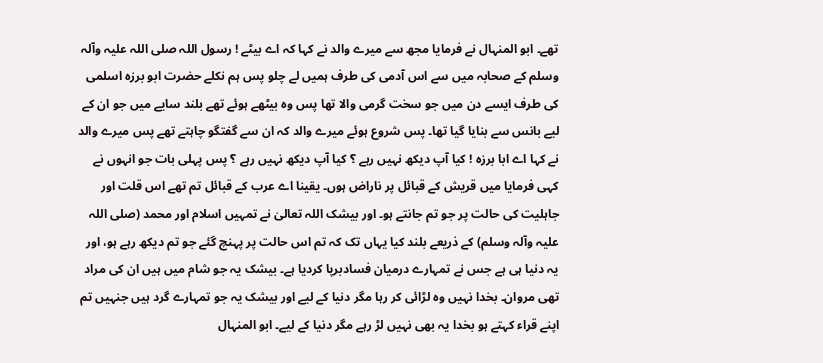تھے۔ ابو المنہال نے فرمایا مجھ سے میرے والد نے کہا کہ اے بیٹے ! رسول اللہ صلی اللہ علیہ وآلہ وسلم کے صحابہ میں سے اس آدمی کی طرف ہمیں لے چلو پس ہم نکلے حضرت ابو برزہ اسلمی کی طرف ایسے دن میں جو سخت گرمی والا تھا پس وہ بیٹھے ہوئے تھے بلند سایے میں جو ان کے لیے بانس سے بنایا گیا تھا۔ پس شروع ہوئے میرے والد کہ ان سے گفتگو چاہتے تھے پس میرے والد نے کہا اے ابا برزہ ! کیا آپ دیکھ نہیں رہے ؟ کیا آپ دیکھ نہیں رہے ؟ پس پہلی بات جو انہوں نے کہی فرمایا میں قریش کے قبائل پر ناراض ہوں۔ یقینا اے عرب کے قبائل تم تھے اس قلت اور جاہلیت کی حالت پر جو تم جانتے ہو۔ اور بیشک اللہ تعالیٰ نے تمہیں اسلام اور محمد (صلی اللہ علیہ وآلہ وسلم) کے ذریعے بلند کیا یہاں تک کہ تم اس حالت پر پہنچ گئے جو تم دیکھ رہے ہو، اور یہ دنیا ہی ہے جس نے تمہارے درمیان فسادبرپا کردیا ہے۔ بیشک یہ جو شام میں ہیں ان کی مراد تھی مروان۔ بخدا نہیں وہ لڑائی کر رہا مگر دنیا کے لیے اور بیشک یہ جو تمہارے گرد ہیں جنہیں تم اپنے قراء کہتے ہو بخدا یہ بھی نہیں لڑ رہے مگر دنیا کے لیے۔ ابو المنہال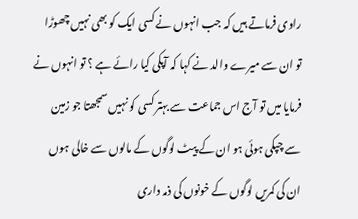راوی فرماتے ہیں کہ جب انہوں نے کسی ایک کو بھی نہیں چھوڑا تو ان سے میرے والد نے کہا کہ آپکی کیا رائے ہے ؟ تو انہوں نے فرمایا میں تو آج اس جماعت سے بہتر کسی کو نہیں سمجھتا جو زمین سے چپکی ہوئی ہو ان کے پیٹ لوگوں کے مالوں سے خالی ہوں ان کی کمریں لوگوں کے خونوں کی ذمہ داری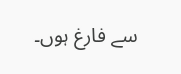سے فارغ ہوں۔